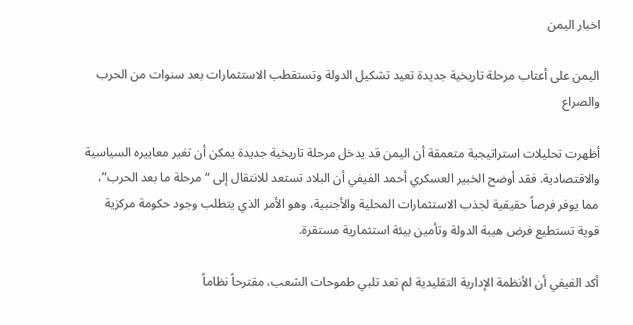اخبار اليمن

اليمن على أعتاب مرحلة تاريخية جديدة تعيد تشكيل الدولة وتستقطب الاستثمارات بعد سنوات من الحرب والصراع

أظهرت تحليلات استراتيجية متعمقة أن اليمن قد يدخل مرحلة تاريخية جديدة يمكن أن تغير معاييره السياسية والاقتصادية. فقد أوضح الخبير العسكري أحمد الفيفي أن البلاد تستعد للانتقال إلى “مرحلة ما بعد الحرب”، مما يوفر فرصاً حقيقية لجذب الاستثمارات المحلية والأجنبية، وهو الأمر الذي يتطلب وجود حكومة مركزية قوية تستطيع فرض هيبة الدولة وتأمين بيئة استثمارية مستقرة.

أكد الفيفي أن الأنظمة الإدارية التقليدية لم تعد تلبي طموحات الشعب، مقترحاً نظاماً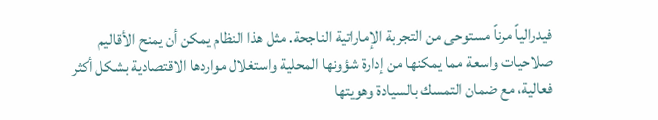فيدرالياً مرناً مستوحى من التجربة الإماراتية الناجحة. مثل هذا النظام يمكن أن يمنح الأقاليم صلاحيات واسعة مما يمكنها من إدارة شؤونها المحلية واستغلال مواردها الاقتصادية بشكل أكثر فعالية، مع ضمان التمسك بالسيادة وهويتها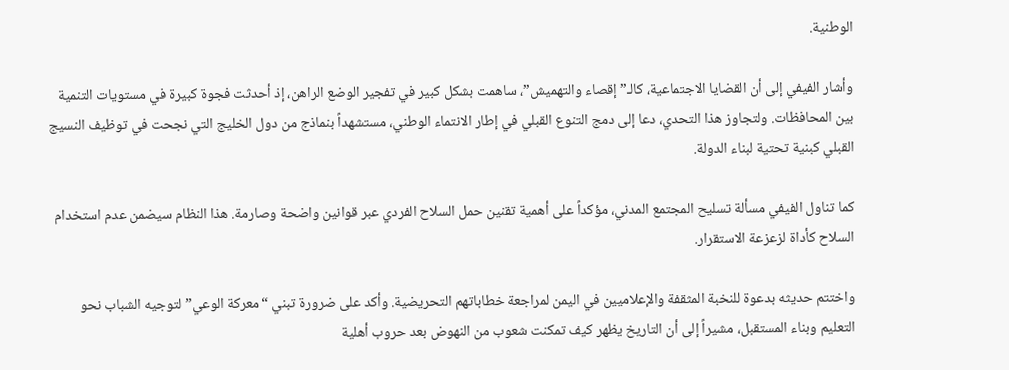الوطنية.

وأشار الفيفي إلى أن القضايا الاجتماعية، كالـ”إقصاء والتهميش”، ساهمت بشكل كبير في تفجير الوضع الراهن، إذ أحدثت فجوة كبيرة في مستويات التنمية بين المحافظات. ولتجاوز هذا التحدي، دعا إلى دمج التنوع القبلي في إطار الانتماء الوطني، مستشهداً بنماذج من دول الخليج التي نجحت في توظيف النسيج القبلي كبنية تحتية لبناء الدولة.

كما تناول الفيفي مسألة تسليح المجتمع المدني، مؤكداً على أهمية تقنين حمل السلاح الفردي عبر قوانين واضحة وصارمة. هذا النظام سيضمن عدم استخدام السلاح كأداة لزعزعة الاستقرار.

واختتم حديثه بدعوة للنخبة المثقفة والإعلاميين في اليمن لمراجعة خطاباتهم التحريضية. وأكد على ضرورة تبني “معركة الوعي” لتوجيه الشباب نحو التعليم وبناء المستقبل، مشيراً إلى أن التاريخ يظهر كيف تمكنت شعوب من النهوض بعد حروب أهلية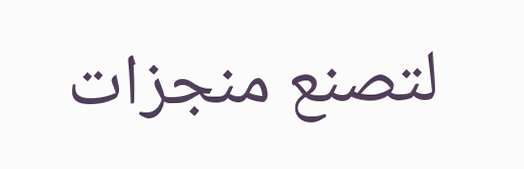لتصنع منجزات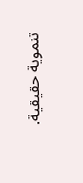تنموية حقيقية.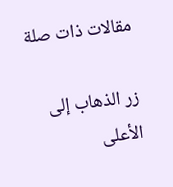مقالات ذات صلة

زر الذهاب إلى الأعلى